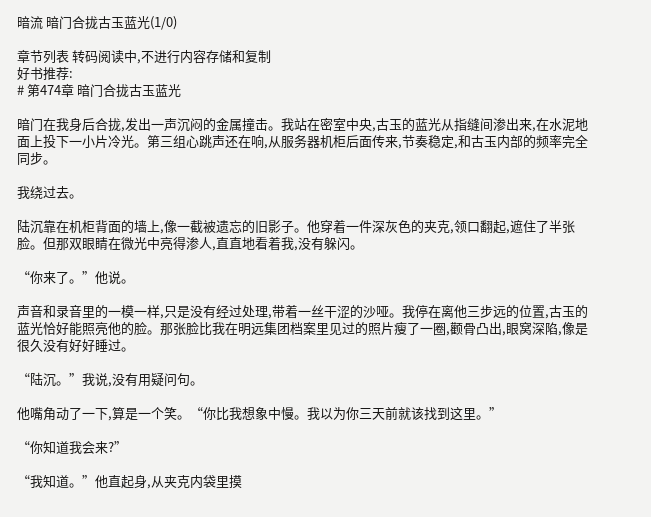暗流 暗门合拢古玉蓝光(1/0)

章节列表 转码阅读中,不进行内容存储和复制
好书推荐:
# 第474章 暗门合拢古玉蓝光

暗门在我身后合拢,发出一声沉闷的金属撞击。我站在密室中央,古玉的蓝光从指缝间渗出来,在水泥地面上投下一小片冷光。第三组心跳声还在响,从服务器机柜后面传来,节奏稳定,和古玉内部的频率完全同步。

我绕过去。

陆沉靠在机柜背面的墙上,像一截被遗忘的旧影子。他穿着一件深灰色的夹克,领口翻起,遮住了半张脸。但那双眼睛在微光中亮得渗人,直直地看着我,没有躲闪。

“你来了。”他说。

声音和录音里的一模一样,只是没有经过处理,带着一丝干涩的沙哑。我停在离他三步远的位置,古玉的蓝光恰好能照亮他的脸。那张脸比我在明远集团档案里见过的照片瘦了一圈,颧骨凸出,眼窝深陷,像是很久没有好好睡过。

“陆沉。”我说,没有用疑问句。

他嘴角动了一下,算是一个笑。“你比我想象中慢。我以为你三天前就该找到这里。”

“你知道我会来?”

“我知道。”他直起身,从夹克内袋里摸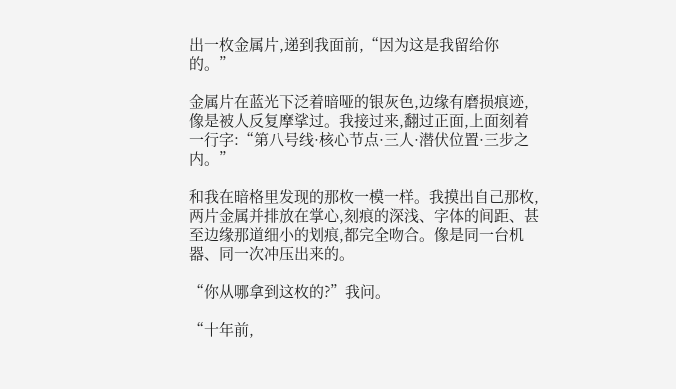出一枚金属片,递到我面前,“因为这是我留给你的。”

金属片在蓝光下泛着暗哑的银灰色,边缘有磨损痕迹,像是被人反复摩挲过。我接过来,翻过正面,上面刻着一行字:“第八号线·核心节点·三人·潜伏位置·三步之内。”

和我在暗格里发现的那枚一模一样。我摸出自己那枚,两片金属并排放在掌心,刻痕的深浅、字体的间距、甚至边缘那道细小的划痕,都完全吻合。像是同一台机器、同一次冲压出来的。

“你从哪拿到这枚的?”我问。

“十年前,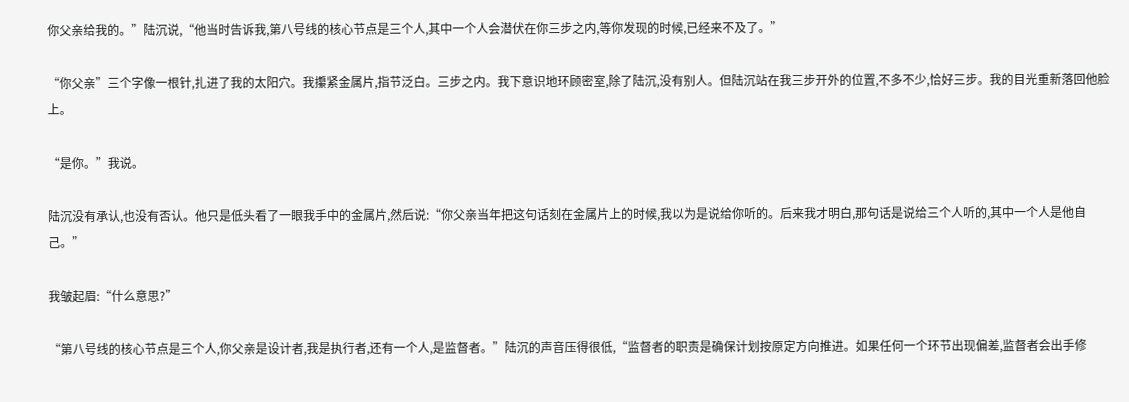你父亲给我的。”陆沉说,“他当时告诉我,第八号线的核心节点是三个人,其中一个人会潜伏在你三步之内,等你发现的时候,已经来不及了。”

“你父亲”三个字像一根针,扎进了我的太阳穴。我攥紧金属片,指节泛白。三步之内。我下意识地环顾密室,除了陆沉,没有别人。但陆沉站在我三步开外的位置,不多不少,恰好三步。我的目光重新落回他脸上。

“是你。”我说。

陆沉没有承认,也没有否认。他只是低头看了一眼我手中的金属片,然后说:“你父亲当年把这句话刻在金属片上的时候,我以为是说给你听的。后来我才明白,那句话是说给三个人听的,其中一个人是他自己。”

我皱起眉:“什么意思?”

“第八号线的核心节点是三个人,你父亲是设计者,我是执行者,还有一个人,是监督者。”陆沉的声音压得很低,“监督者的职责是确保计划按原定方向推进。如果任何一个环节出现偏差,监督者会出手修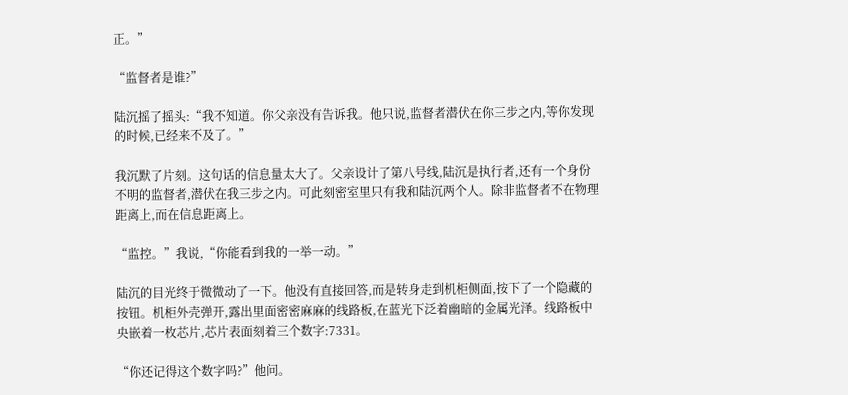正。”

“监督者是谁?”

陆沉摇了摇头:“我不知道。你父亲没有告诉我。他只说,监督者潜伏在你三步之内,等你发现的时候,已经来不及了。”

我沉默了片刻。这句话的信息量太大了。父亲设计了第八号线,陆沉是执行者,还有一个身份不明的监督者,潜伏在我三步之内。可此刻密室里只有我和陆沉两个人。除非监督者不在物理距离上,而在信息距离上。

“监控。”我说,“你能看到我的一举一动。”

陆沉的目光终于微微动了一下。他没有直接回答,而是转身走到机柜侧面,按下了一个隐藏的按钮。机柜外壳弹开,露出里面密密麻麻的线路板,在蓝光下泛着幽暗的金属光泽。线路板中央嵌着一枚芯片,芯片表面刻着三个数字:7331。

“你还记得这个数字吗?”他问。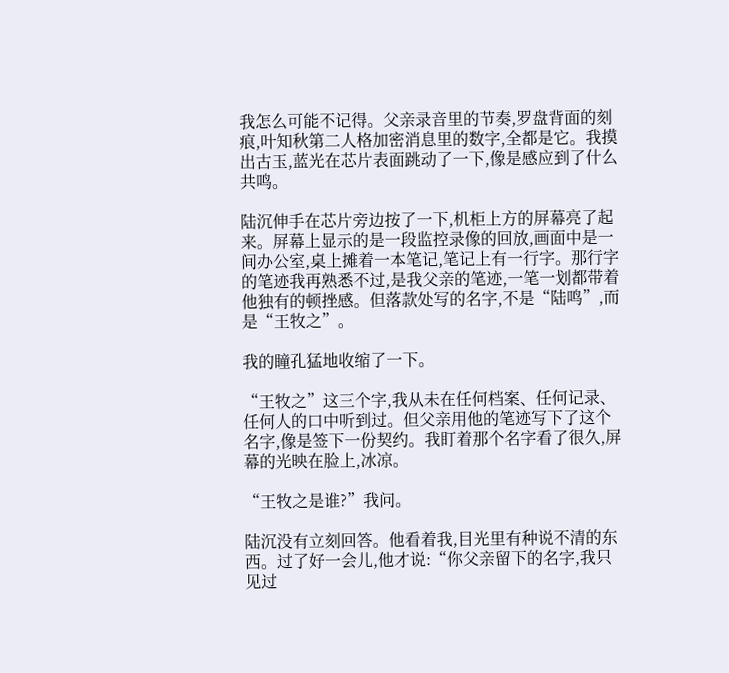我怎么可能不记得。父亲录音里的节奏,罗盘背面的刻痕,叶知秋第二人格加密消息里的数字,全都是它。我摸出古玉,蓝光在芯片表面跳动了一下,像是感应到了什么共鸣。

陆沉伸手在芯片旁边按了一下,机柜上方的屏幕亮了起来。屏幕上显示的是一段监控录像的回放,画面中是一间办公室,桌上摊着一本笔记,笔记上有一行字。那行字的笔迹我再熟悉不过,是我父亲的笔迹,一笔一划都带着他独有的顿挫感。但落款处写的名字,不是“陆鸣”,而是“王牧之”。

我的瞳孔猛地收缩了一下。

“王牧之”这三个字,我从未在任何档案、任何记录、任何人的口中听到过。但父亲用他的笔迹写下了这个名字,像是签下一份契约。我盯着那个名字看了很久,屏幕的光映在脸上,冰凉。

“王牧之是谁?”我问。

陆沉没有立刻回答。他看着我,目光里有种说不清的东西。过了好一会儿,他才说:“你父亲留下的名字,我只见过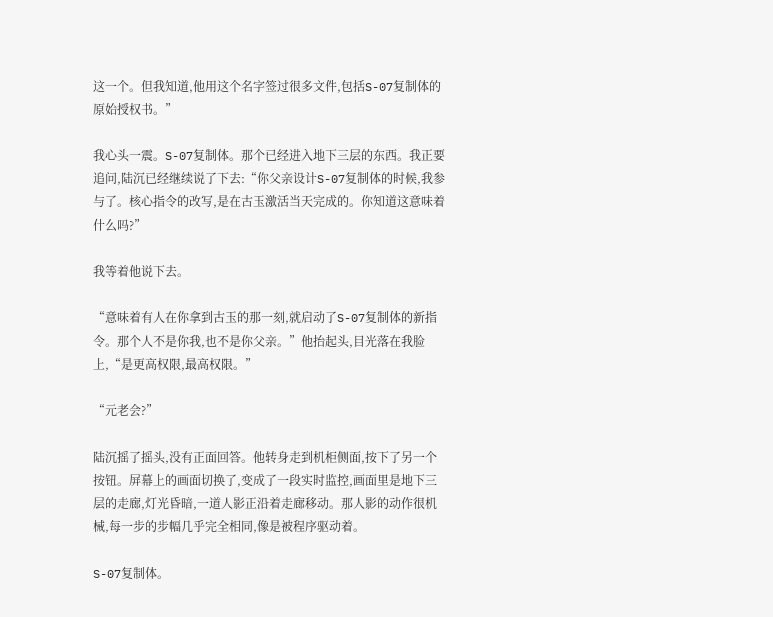这一个。但我知道,他用这个名字签过很多文件,包括S-07复制体的原始授权书。”

我心头一震。S-07复制体。那个已经进入地下三层的东西。我正要追问,陆沉已经继续说了下去:“你父亲设计S-07复制体的时候,我参与了。核心指令的改写,是在古玉激活当天完成的。你知道这意味着什么吗?”

我等着他说下去。

“意味着有人在你拿到古玉的那一刻,就启动了S-07复制体的新指令。那个人不是你我,也不是你父亲。”他抬起头,目光落在我脸上,“是更高权限,最高权限。”

“元老会?”

陆沉摇了摇头,没有正面回答。他转身走到机柜侧面,按下了另一个按钮。屏幕上的画面切换了,变成了一段实时监控,画面里是地下三层的走廊,灯光昏暗,一道人影正沿着走廊移动。那人影的动作很机械,每一步的步幅几乎完全相同,像是被程序驱动着。

S-07复制体。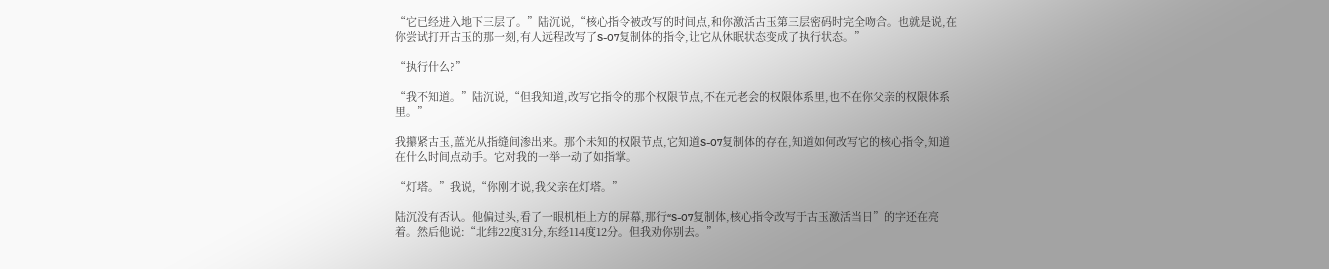“它已经进入地下三层了。”陆沉说,“核心指令被改写的时间点,和你激活古玉第三层密码时完全吻合。也就是说,在你尝试打开古玉的那一刻,有人远程改写了S-07复制体的指令,让它从休眠状态变成了执行状态。”

“执行什么?”

“我不知道。”陆沉说,“但我知道,改写它指令的那个权限节点,不在元老会的权限体系里,也不在你父亲的权限体系里。”

我攥紧古玉,蓝光从指缝间渗出来。那个未知的权限节点,它知道S-07复制体的存在,知道如何改写它的核心指令,知道在什么时间点动手。它对我的一举一动了如指掌。

“灯塔。”我说,“你刚才说,我父亲在灯塔。”

陆沉没有否认。他偏过头,看了一眼机柜上方的屏幕,那行“S-07复制体,核心指令改写于古玉激活当日”的字还在亮着。然后他说:“北纬22度31分,东经114度12分。但我劝你别去。”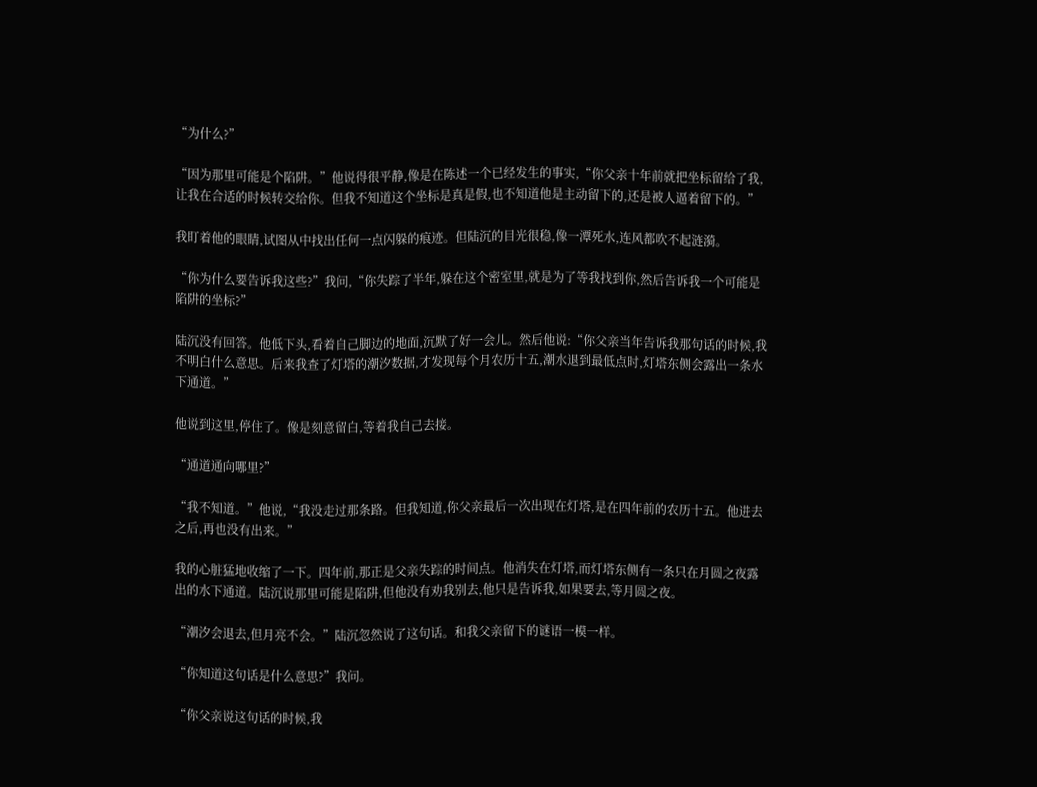“为什么?”

“因为那里可能是个陷阱。”他说得很平静,像是在陈述一个已经发生的事实,“你父亲十年前就把坐标留给了我,让我在合适的时候转交给你。但我不知道这个坐标是真是假,也不知道他是主动留下的,还是被人逼着留下的。”

我盯着他的眼睛,试图从中找出任何一点闪躲的痕迹。但陆沉的目光很稳,像一潭死水,连风都吹不起涟漪。

“你为什么要告诉我这些?”我问,“你失踪了半年,躲在这个密室里,就是为了等我找到你,然后告诉我一个可能是陷阱的坐标?”

陆沉没有回答。他低下头,看着自己脚边的地面,沉默了好一会儿。然后他说:“你父亲当年告诉我那句话的时候,我不明白什么意思。后来我查了灯塔的潮汐数据,才发现每个月农历十五,潮水退到最低点时,灯塔东侧会露出一条水下通道。”

他说到这里,停住了。像是刻意留白,等着我自己去接。

“通道通向哪里?”

“我不知道。”他说,“我没走过那条路。但我知道,你父亲最后一次出现在灯塔,是在四年前的农历十五。他进去之后,再也没有出来。”

我的心脏猛地收缩了一下。四年前,那正是父亲失踪的时间点。他消失在灯塔,而灯塔东侧有一条只在月圆之夜露出的水下通道。陆沉说那里可能是陷阱,但他没有劝我别去,他只是告诉我,如果要去,等月圆之夜。

“潮汐会退去,但月亮不会。”陆沉忽然说了这句话。和我父亲留下的谜语一模一样。

“你知道这句话是什么意思?”我问。

“你父亲说这句话的时候,我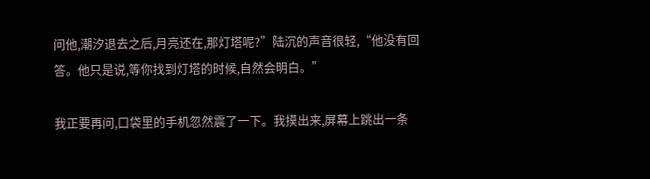问他,潮汐退去之后,月亮还在,那灯塔呢?”陆沉的声音很轻,“他没有回答。他只是说,等你找到灯塔的时候,自然会明白。”

我正要再问,口袋里的手机忽然震了一下。我摸出来,屏幕上跳出一条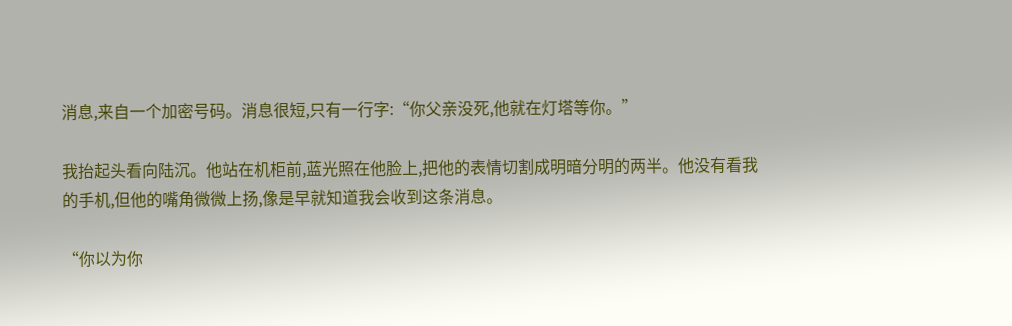消息,来自一个加密号码。消息很短,只有一行字:“你父亲没死,他就在灯塔等你。”

我抬起头看向陆沉。他站在机柜前,蓝光照在他脸上,把他的表情切割成明暗分明的两半。他没有看我的手机,但他的嘴角微微上扬,像是早就知道我会收到这条消息。

“你以为你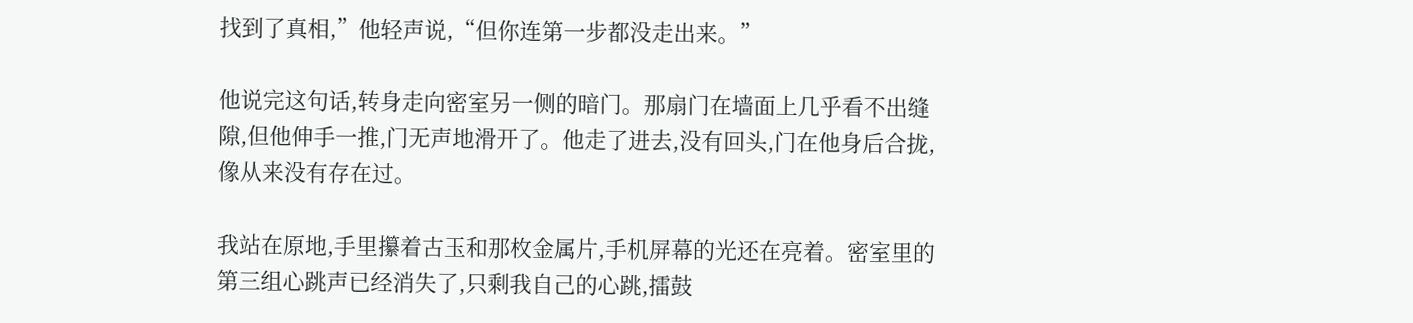找到了真相,”他轻声说,“但你连第一步都没走出来。”

他说完这句话,转身走向密室另一侧的暗门。那扇门在墙面上几乎看不出缝隙,但他伸手一推,门无声地滑开了。他走了进去,没有回头,门在他身后合拢,像从来没有存在过。

我站在原地,手里攥着古玉和那枚金属片,手机屏幕的光还在亮着。密室里的第三组心跳声已经消失了,只剩我自己的心跳,擂鼓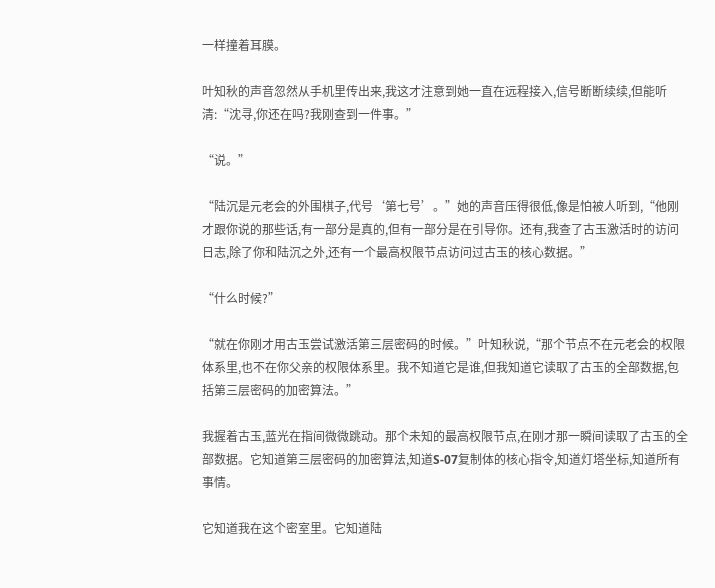一样撞着耳膜。

叶知秋的声音忽然从手机里传出来,我这才注意到她一直在远程接入,信号断断续续,但能听清:“沈寻,你还在吗?我刚查到一件事。”

“说。”

“陆沉是元老会的外围棋子,代号‘第七号’。”她的声音压得很低,像是怕被人听到,“他刚才跟你说的那些话,有一部分是真的,但有一部分是在引导你。还有,我查了古玉激活时的访问日志,除了你和陆沉之外,还有一个最高权限节点访问过古玉的核心数据。”

“什么时候?”

“就在你刚才用古玉尝试激活第三层密码的时候。”叶知秋说,“那个节点不在元老会的权限体系里,也不在你父亲的权限体系里。我不知道它是谁,但我知道它读取了古玉的全部数据,包括第三层密码的加密算法。”

我握着古玉,蓝光在指间微微跳动。那个未知的最高权限节点,在刚才那一瞬间读取了古玉的全部数据。它知道第三层密码的加密算法,知道S-07复制体的核心指令,知道灯塔坐标,知道所有事情。

它知道我在这个密室里。它知道陆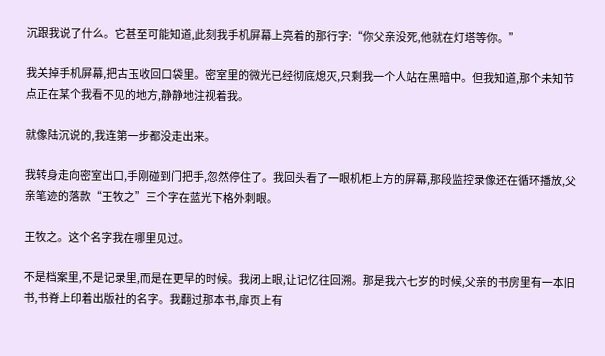沉跟我说了什么。它甚至可能知道,此刻我手机屏幕上亮着的那行字:“你父亲没死,他就在灯塔等你。”

我关掉手机屏幕,把古玉收回口袋里。密室里的微光已经彻底熄灭,只剩我一个人站在黑暗中。但我知道,那个未知节点正在某个我看不见的地方,静静地注视着我。

就像陆沉说的,我连第一步都没走出来。

我转身走向密室出口,手刚碰到门把手,忽然停住了。我回头看了一眼机柜上方的屏幕,那段监控录像还在循环播放,父亲笔迹的落款“王牧之”三个字在蓝光下格外刺眼。

王牧之。这个名字我在哪里见过。

不是档案里,不是记录里,而是在更早的时候。我闭上眼,让记忆往回溯。那是我六七岁的时候,父亲的书房里有一本旧书,书脊上印着出版社的名字。我翻过那本书,扉页上有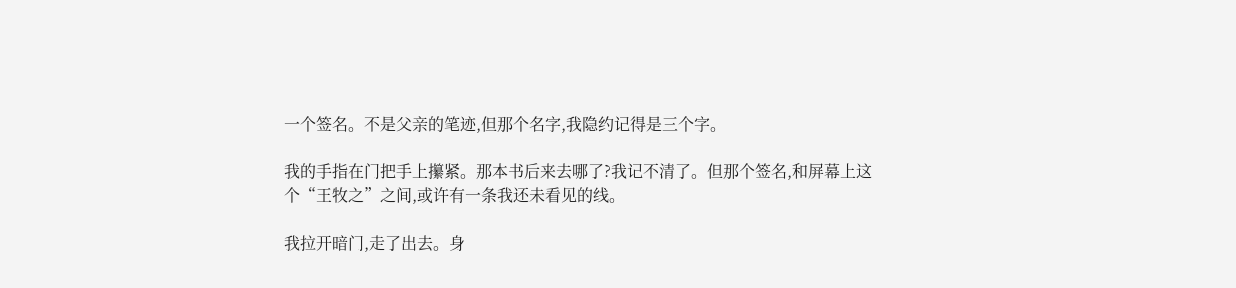一个签名。不是父亲的笔迹,但那个名字,我隐约记得是三个字。

我的手指在门把手上攥紧。那本书后来去哪了?我记不清了。但那个签名,和屏幕上这个“王牧之”之间,或许有一条我还未看见的线。

我拉开暗门,走了出去。身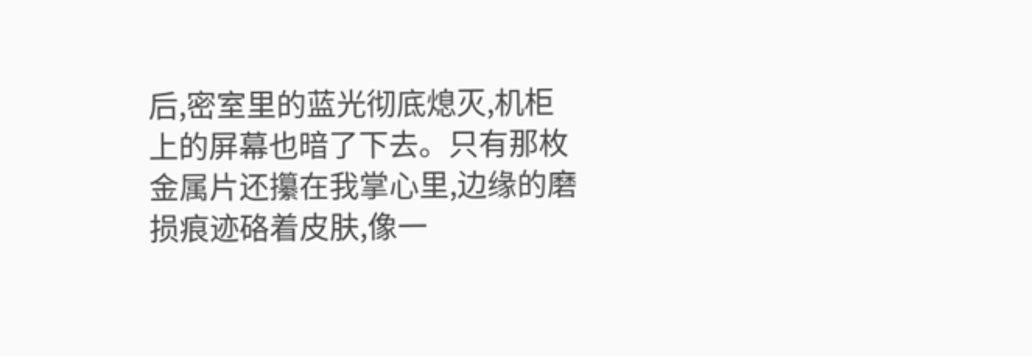后,密室里的蓝光彻底熄灭,机柜上的屏幕也暗了下去。只有那枚金属片还攥在我掌心里,边缘的磨损痕迹硌着皮肤,像一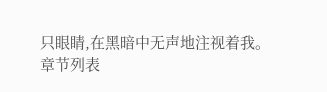只眼睛,在黑暗中无声地注视着我。
章节列表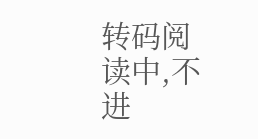转码阅读中,不进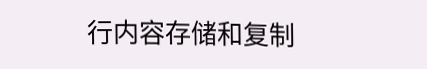行内容存储和复制